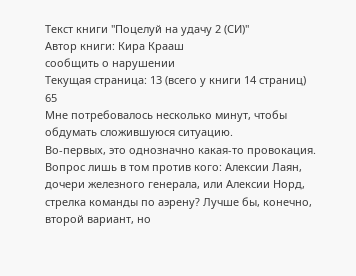Текст книги "Поцелуй на удачу 2 (СИ)"
Автор книги: Кира Крааш
сообщить о нарушении
Текущая страница: 13 (всего у книги 14 страниц)
65
Мне потребовалось несколько минут, чтобы обдумать сложившуюся ситуацию.
Во-первых, это однозначно какая-то провокация. Вопрос лишь в том против кого: Алексии Лаян, дочери железного генерала, или Алексии Норд, стрелка команды по аэрену? Лучше бы, конечно, второй вариант, но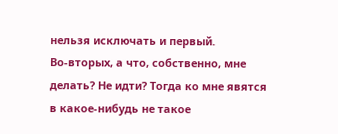нельзя исключать и первый.
Во-вторых, а что, собственно, мне делать? Не идти? Тогда ко мне явятся в какое-нибудь не такое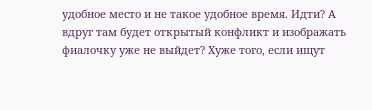удобное место и не такое удобное время. Идти? А вдруг там будет открытый конфликт и изображать фиалочку уже не выйдет? Хуже того, если ищут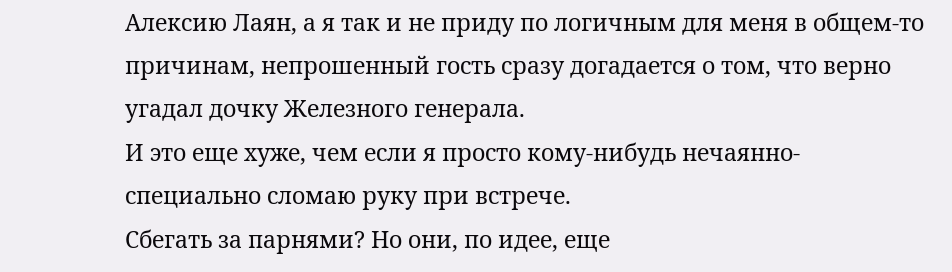Алексию Лаян, а я так и не приду по логичным для меня в общем-то причинам, непрошенный гость сразу догадается о том, что верно угадал дочку Железного генерала.
И это еще хуже, чем если я просто кому-нибудь нечаянно-специально сломаю руку при встрече.
Сбегать за парнями? Но они, по идее, еще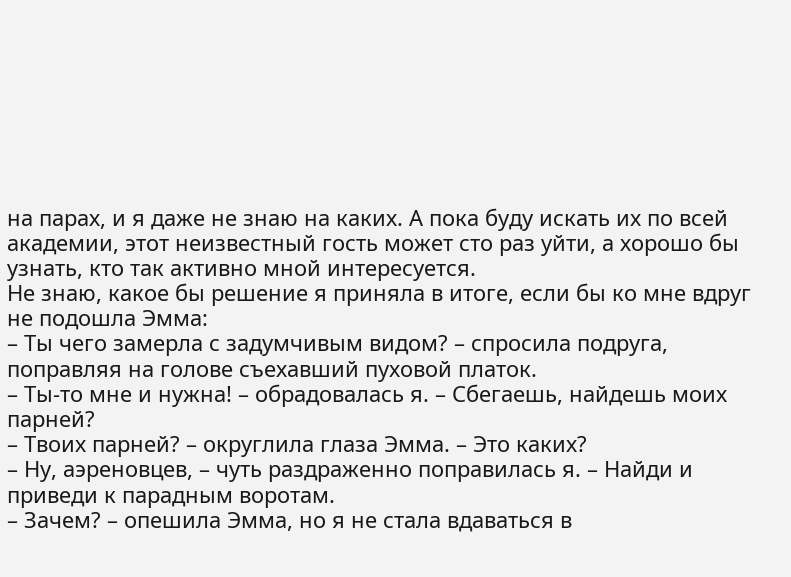на парах, и я даже не знаю на каких. А пока буду искать их по всей академии, этот неизвестный гость может сто раз уйти, а хорошо бы узнать, кто так активно мной интересуется.
Не знаю, какое бы решение я приняла в итоге, если бы ко мне вдруг не подошла Эмма:
– Ты чего замерла с задумчивым видом? – спросила подруга, поправляя на голове съехавший пуховой платок.
– Ты-то мне и нужна! – обрадовалась я. – Сбегаешь, найдешь моих парней?
– Твоих парней? – округлила глаза Эмма. – Это каких?
– Ну, аэреновцев, – чуть раздраженно поправилась я. – Найди и приведи к парадным воротам.
– Зачем? – опешила Эмма, но я не стала вдаваться в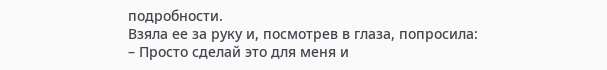подробности.
Взяла ее за руку и, посмотрев в глаза, попросила:
– Просто сделай это для меня и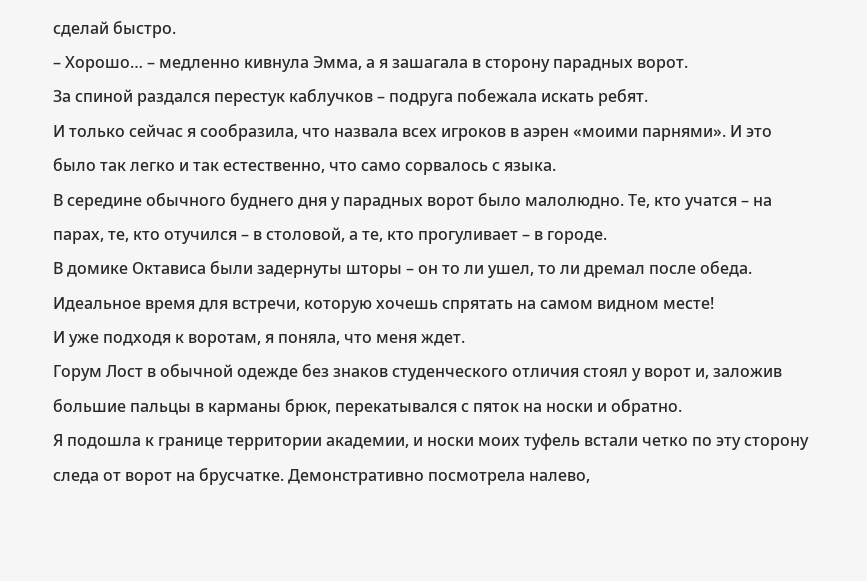сделай быстро.
– Хорошо… – медленно кивнула Эмма, а я зашагала в сторону парадных ворот.
За спиной раздался перестук каблучков – подруга побежала искать ребят.
И только сейчас я сообразила, что назвала всех игроков в аэрен «моими парнями». И это было так легко и так естественно, что само сорвалось с языка.
В середине обычного буднего дня у парадных ворот было малолюдно. Те, кто учатся – на парах, те, кто отучился – в столовой, а те, кто прогуливает – в городе.
В домике Октависа были задернуты шторы – он то ли ушел, то ли дремал после обеда.
Идеальное время для встречи, которую хочешь спрятать на самом видном месте!
И уже подходя к воротам, я поняла, что меня ждет.
Горум Лост в обычной одежде без знаков студенческого отличия стоял у ворот и, заложив большие пальцы в карманы брюк, перекатывался с пяток на носки и обратно.
Я подошла к границе территории академии, и носки моих туфель встали четко по эту сторону следа от ворот на брусчатке. Демонстративно посмотрела налево,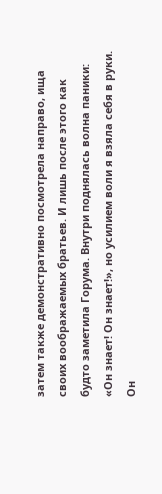затем также демонстративно посмотрела направо, ища своих воображаемых братьев. И лишь после этого как будто заметила Горума. Внутри поднялась волна паники: «Он знает! Он знает!», но усилием воли я взяла себя в руки.
Он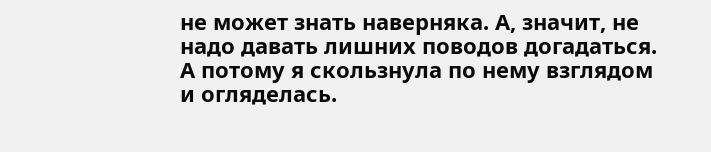не может знать наверняка. А, значит, не надо давать лишних поводов догадаться.
А потому я скользнула по нему взглядом и огляделась.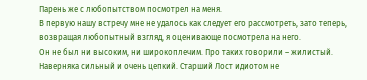Парень же с любопытством посмотрел на меня.
В первую нашу встречу мне не удалось как следует его рассмотреть, зато теперь, возвращая любопытный взгляд, я оценивающе посмотрела на него.
Он не был ни высоким, ни широкоплечим. Про таких говорили – жилистый. Наверняка сильный и очень цепкий. Старший Лост идиотом не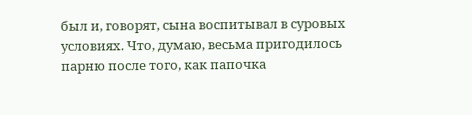был и, говорят, сына воспитывал в суровых условиях. Что, думаю, весьма пригодилось парню после того, как папочка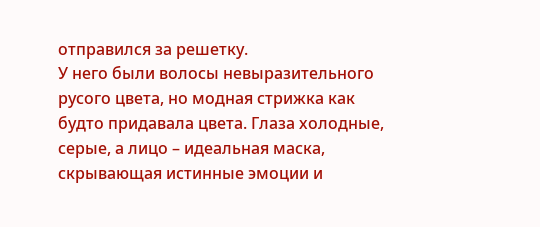отправился за решетку.
У него были волосы невыразительного русого цвета, но модная стрижка как будто придавала цвета. Глаза холодные, серые, а лицо – идеальная маска, скрывающая истинные эмоции и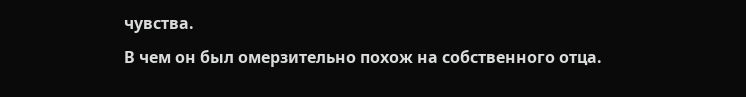чувства.
В чем он был омерзительно похож на собственного отца.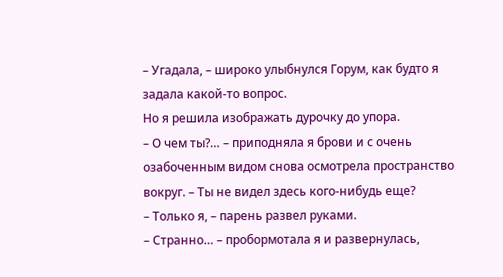– Угадала, – широко улыбнулся Горум, как будто я задала какой-то вопрос.
Но я решила изображать дурочку до упора.
– О чем ты?… – приподняла я брови и с очень озабоченным видом снова осмотрела пространство вокруг. – Ты не видел здесь кого-нибудь еще?
– Только я, – парень развел руками.
– Странно… – пробормотала я и развернулась,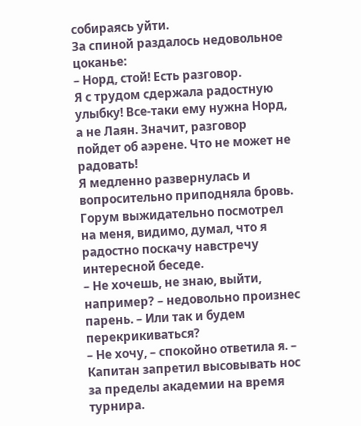собираясь уйти.
За спиной раздалось недовольное цоканье:
– Норд, стой! Есть разговор.
Я с трудом сдержала радостную улыбку! Все-таки ему нужна Норд, а не Лаян. Значит, разговор пойдет об аэрене. Что не может не радовать!
Я медленно развернулась и вопросительно приподняла бровь. Горум выжидательно посмотрел на меня, видимо, думал, что я радостно поскачу навстречу интересной беседе.
– Не хочешь, не знаю, выйти, например? – недовольно произнес парень. – Или так и будем перекрикиваться?
– Не хочу, – спокойно ответила я. – Капитан запретил высовывать нос за пределы академии на время турнира.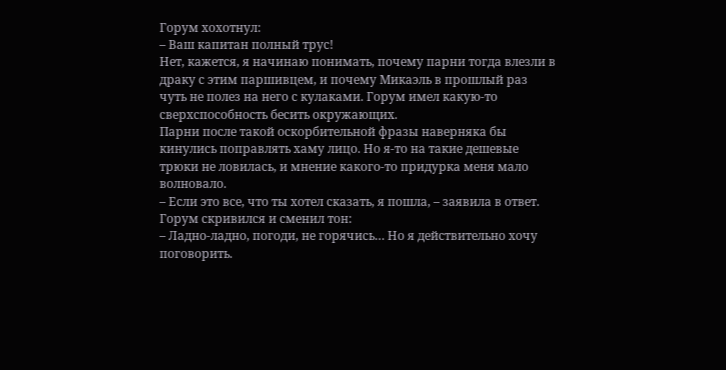Горум хохотнул:
– Ваш капитан полный трус!
Нет, кажется, я начинаю понимать, почему парни тогда влезли в драку с этим паршивцем, и почему Микаэль в прошлый раз чуть не полез на него с кулаками. Горум имел какую-то сверхспособность бесить окружающих.
Парни после такой оскорбительной фразы наверняка бы кинулись поправлять хаму лицо. Но я-то на такие дешевые трюки не ловилась, и мнение какого-то придурка меня мало волновало.
– Если это все, что ты хотел сказать, я пошла, – заявила в ответ.
Горум скривился и сменил тон:
– Ладно-ладно, погоди, не горячись… Но я действительно хочу поговорить.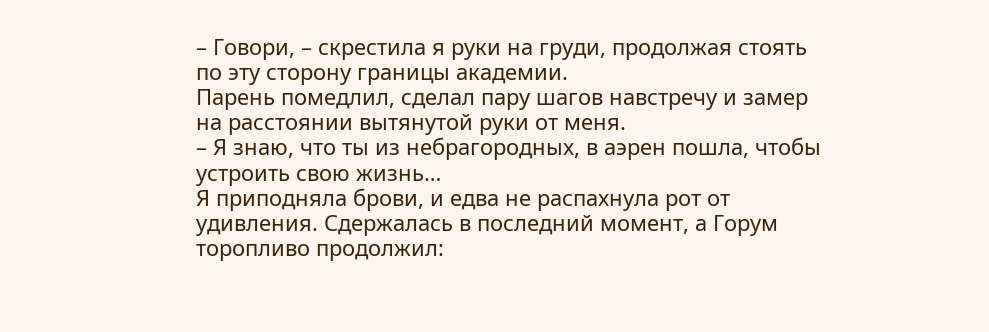– Говори, – скрестила я руки на груди, продолжая стоять по эту сторону границы академии.
Парень помедлил, сделал пару шагов навстречу и замер на расстоянии вытянутой руки от меня.
– Я знаю, что ты из небрагородных, в аэрен пошла, чтобы устроить свою жизнь…
Я приподняла брови, и едва не распахнула рот от удивления. Сдержалась в последний момент, а Горум торопливо продолжил: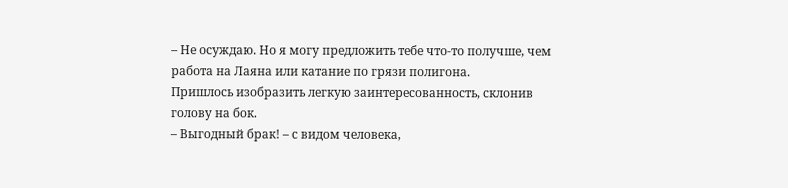– Не осуждаю. Но я могу предложить тебе что-то получше, чем работа на Лаяна или катание по грязи полигона.
Пришлось изобразить легкую заинтересованность, склонив голову на бок.
– Выгодный брак! – с видом человека,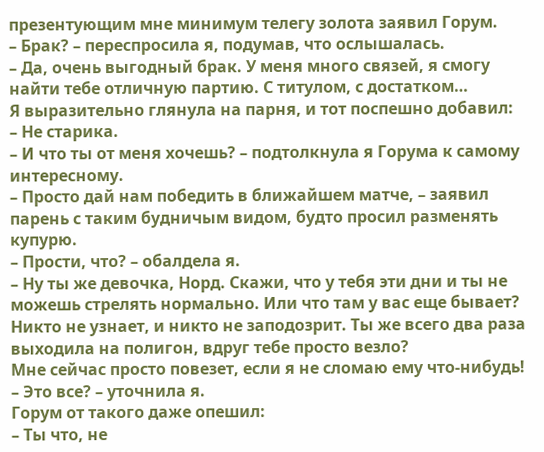презентующим мне минимум телегу золота заявил Горум.
– Брак? – переспросила я, подумав, что ослышалась.
– Да, очень выгодный брак. У меня много связей, я смогу найти тебе отличную партию. С титулом, с достатком…
Я выразительно глянула на парня, и тот поспешно добавил:
– Не старика.
– И что ты от меня хочешь? – подтолкнула я Горума к самому интересному.
– Просто дай нам победить в ближайшем матче, – заявил парень с таким будничым видом, будто просил разменять купурю.
– Прости, что? – обалдела я.
– Ну ты же девочка, Норд. Скажи, что у тебя эти дни и ты не можешь стрелять нормально. Или что там у вас еще бывает? Никто не узнает, и никто не заподозрит. Ты же всего два раза выходила на полигон, вдруг тебе просто везло?
Мне сейчас просто повезет, если я не сломаю ему что-нибудь!
– Это все? – уточнила я.
Горум от такого даже опешил:
– Ты что, не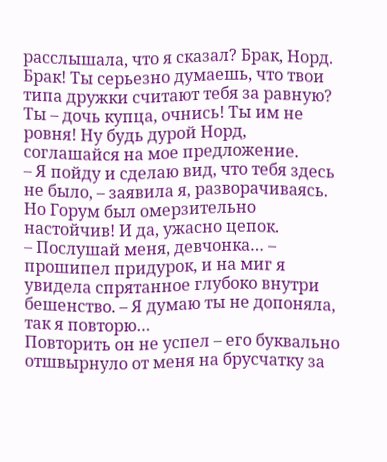расслышала, что я сказал? Брак, Норд. Брак! Ты серьезно думаешь, что твои типа дружки считают тебя за равную? Ты – дочь купца, очнись! Ты им не ровня! Ну будь дурой Норд, соглашайся на мое предложение.
– Я пойду и сделаю вид, что тебя здесь не было, – заявила я, разворачиваясь.
Но Горум был омерзительно настойчив! И да, ужасно цепок.
– Послушай меня, девчонка… – прошипел придурок, и на миг я увидела спрятанное глубоко внутри бешенство. – Я думаю ты не допоняла, так я повторю…
Повторить он не успел – его буквально отшвырнуло от меня на брусчатку за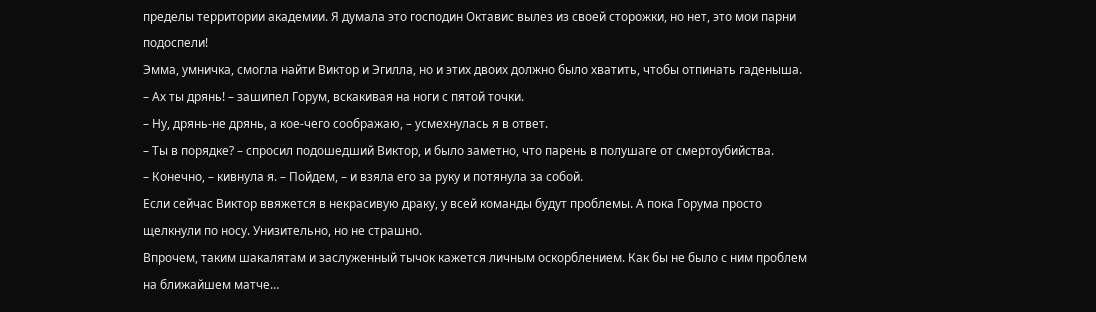пределы территории академии. Я думала это господин Октавис вылез из своей сторожки, но нет, это мои парни подоспели!
Эмма, умничка, смогла найти Виктор и Эгилла, но и этих двоих должно было хватить, чтобы отпинать гаденыша.
– Ах ты дрянь! – зашипел Горум, вскакивая на ноги с пятой точки.
– Ну, дрянь-не дрянь, а кое-чего соображаю, – усмехнулась я в ответ.
– Ты в порядке? – спросил подошедший Виктор, и было заметно, что парень в полушаге от смертоубийства.
– Конечно, – кивнула я. – Пойдем, – и взяла его за руку и потянула за собой.
Если сейчас Виктор ввяжется в некрасивую драку, у всей команды будут проблемы. А пока Горума просто щелкнули по носу. Унизительно, но не страшно.
Впрочем, таким шакалятам и заслуженный тычок кажется личным оскорблением. Как бы не было с ним проблем на ближайшем матче…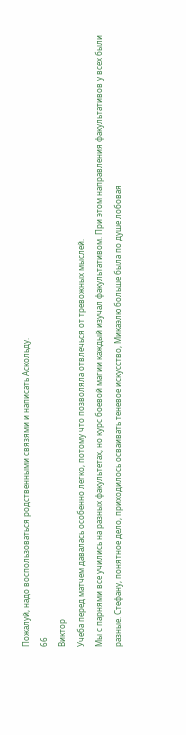Пожалуй, надо воспользоваться родственными связями и написать Аскольду.
66
Виктор
Учеба перед матчем давалась особенно легко, потому что позволяла отвлечься от тревожных мыслей.
Мы с парнями все учились на разных факультетах, но курс боевой магии каждый изучал факультативом. При этом направления факультативов у всех были разные. Стефану, понятное дело, приходилось осваивать теневое искусство, Микаэлю больше была по душе лобовая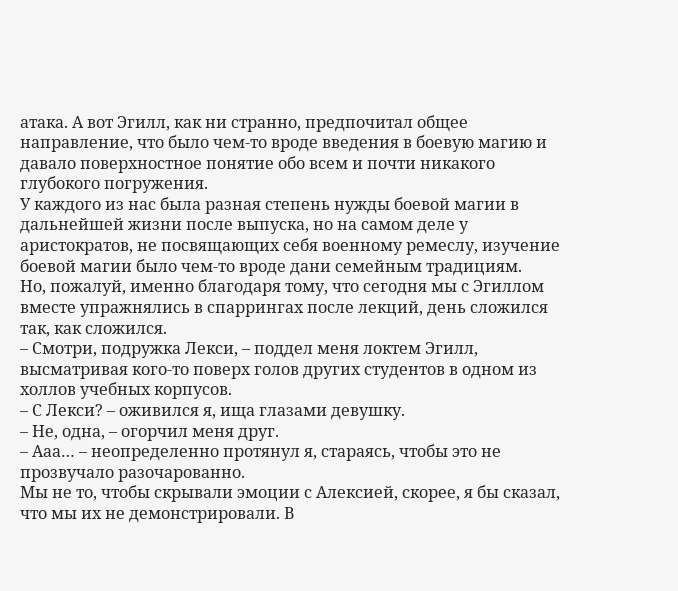атака. А вот Эгилл, как ни странно, предпочитал общее направление, что было чем-то вроде введения в боевую магию и давало поверхностное понятие обо всем и почти никакого глубокого погружения.
У каждого из нас была разная степень нужды боевой магии в дальнейшей жизни после выпуска, но на самом деле у аристократов, не посвящающих себя военному ремеслу, изучение боевой магии было чем-то вроде дани семейным традициям.
Но, пожалуй, именно благодаря тому, что сегодня мы с Эгиллом вместе упражнялись в спаррингах после лекций, день сложился так, как сложился.
– Смотри, подружка Лекси, – поддел меня локтем Эгилл, высматривая кого-то поверх голов других студентов в одном из холлов учебных корпусов.
– С Лекси? – оживился я, ища глазами девушку.
– Не, одна, – огорчил меня друг.
– Ааа… – неопределенно протянул я, стараясь, чтобы это не прозвучало разочарованно.
Мы не то, чтобы скрывали эмоции с Алексией, скорее, я бы сказал, что мы их не демонстрировали. В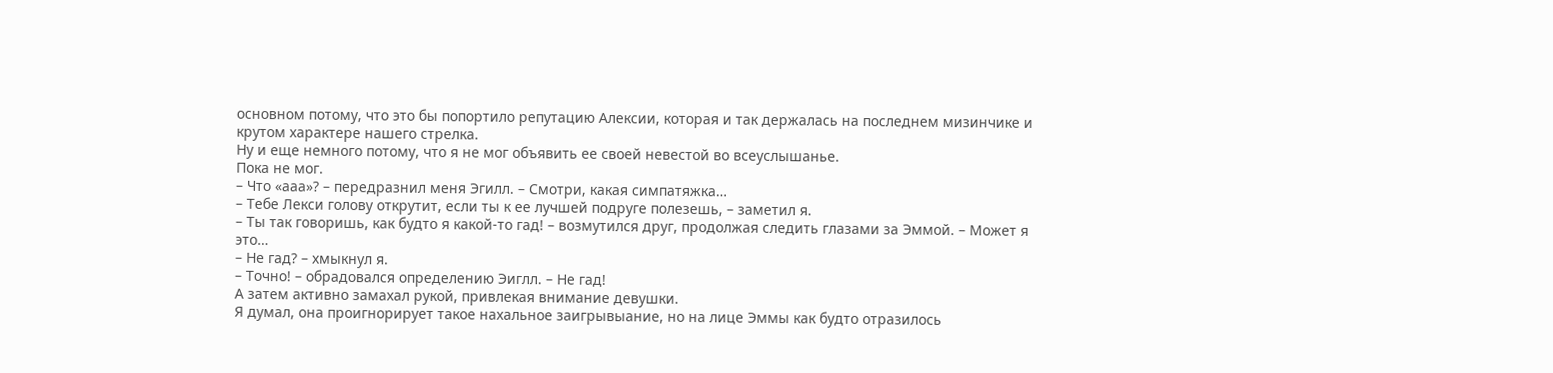основном потому, что это бы попортило репутацию Алексии, которая и так держалась на последнем мизинчике и крутом характере нашего стрелка.
Ну и еще немного потому, что я не мог объявить ее своей невестой во всеуслышанье.
Пока не мог.
– Что «ааа»? – передразнил меня Эгилл. – Смотри, какая симпатяжка…
– Тебе Лекси голову открутит, если ты к ее лучшей подруге полезешь, – заметил я.
– Ты так говоришь, как будто я какой-то гад! – возмутился друг, продолжая следить глазами за Эммой. – Может я это…
– Не гад? – хмыкнул я.
– Точно! – обрадовался определению Эиглл. – Не гад!
А затем активно замахал рукой, привлекая внимание девушки.
Я думал, она проигнорирует такое нахальное заигрывыание, но на лице Эммы как будто отразилось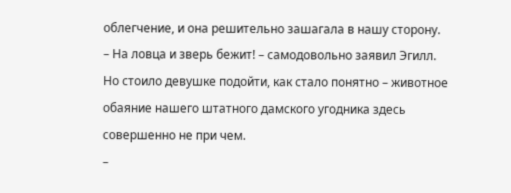облегчение, и она решительно зашагала в нашу сторону.
– На ловца и зверь бежит! – самодовольно заявил Эгилл.
Но стоило девушке подойти, как стало понятно – животное обаяние нашего штатного дамского угодника здесь совершенно не при чем.
–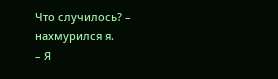Что случилось? – нахмурился я.
– Я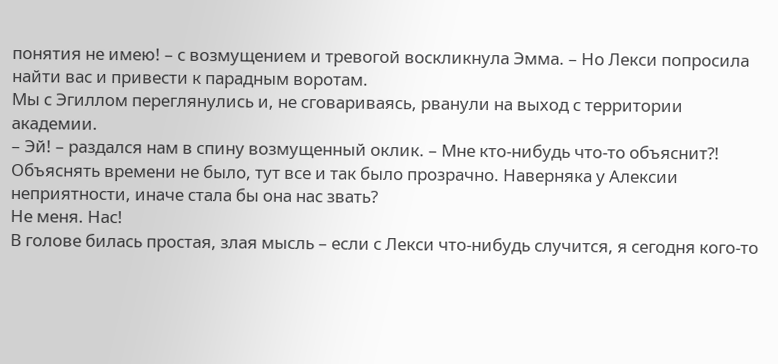понятия не имею! – с возмущением и тревогой воскликнула Эмма. – Но Лекси попросила найти вас и привести к парадным воротам.
Мы с Эгиллом переглянулись и, не сговариваясь, рванули на выход с территории академии.
– Эй! – раздался нам в спину возмущенный оклик. – Мне кто-нибудь что-то объяснит?!
Объяснять времени не было, тут все и так было прозрачно. Наверняка у Алексии неприятности, иначе стала бы она нас звать?
Не меня. Нас!
В голове билась простая, злая мысль – если с Лекси что-нибудь случится, я сегодня кого-то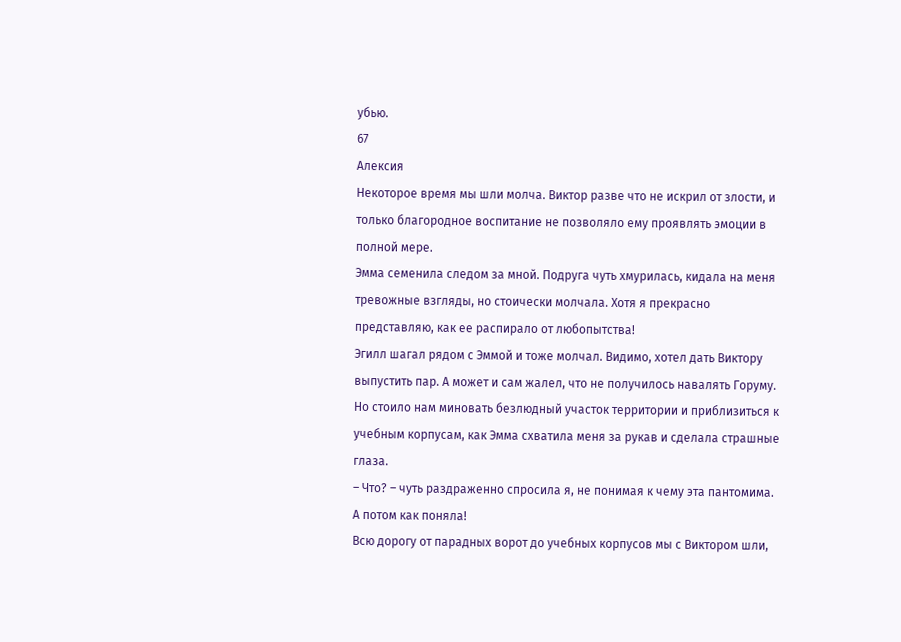убью.
67
Алексия
Некоторое время мы шли молча. Виктор разве что не искрил от злости, и только благородное воспитание не позволяло ему проявлять эмоции в полной мере.
Эмма семенила следом за мной. Подруга чуть хмурилась, кидала на меня тревожные взгляды, но стоически молчала. Хотя я прекрасно представляю, как ее распирало от любопытства!
Эгилл шагал рядом с Эммой и тоже молчал. Видимо, хотел дать Виктору выпустить пар. А может и сам жалел, что не получилось навалять Горуму.
Но стоило нам миновать безлюдный участок территории и приблизиться к учебным корпусам, как Эмма схватила меня за рукав и сделала страшные глаза.
– Что? – чуть раздраженно спросила я, не понимая к чему эта пантомима.
А потом как поняла!
Всю дорогу от парадных ворот до учебных корпусов мы с Виктором шли,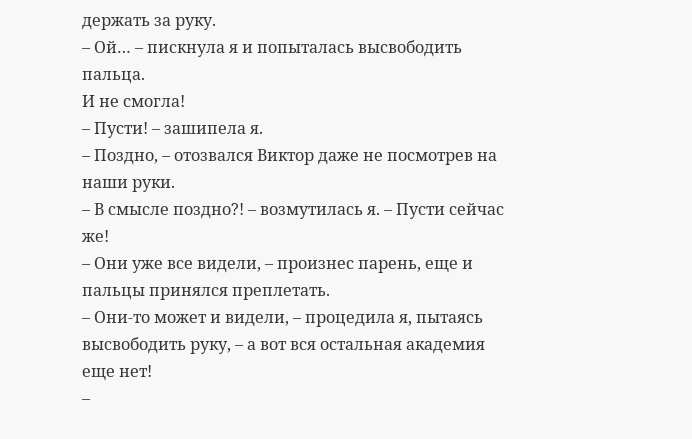держать за руку.
– Ой… – пискнула я и попыталась высвободить пальца.
И не смогла!
– Пусти! – зашипела я.
– Поздно, – отозвался Виктор даже не посмотрев на наши руки.
– В смысле поздно?! – возмутилась я. – Пусти сейчас же!
– Они уже все видели, – произнес парень, еще и пальцы принялся преплетать.
– Они-то может и видели, – процедила я, пытаясь высвободить руку, – а вот вся остальная академия еще нет!
–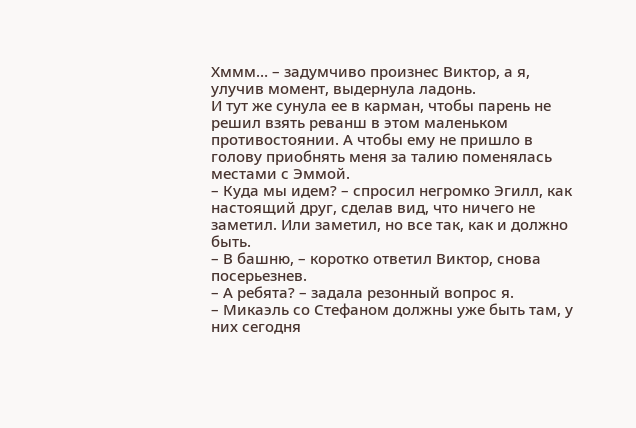Хммм… – задумчиво произнес Виктор, а я, улучив момент, выдернула ладонь.
И тут же сунула ее в карман, чтобы парень не решил взять реванш в этом маленьком противостоянии. А чтобы ему не пришло в голову приобнять меня за талию поменялась местами с Эммой.
– Куда мы идем? – спросил негромко Эгилл, как настоящий друг, сделав вид, что ничего не заметил. Или заметил, но все так, как и должно быть.
– В башню, – коротко ответил Виктор, снова посерьезнев.
– А ребята? – задала резонный вопрос я.
– Микаэль со Стефаном должны уже быть там, у них сегодня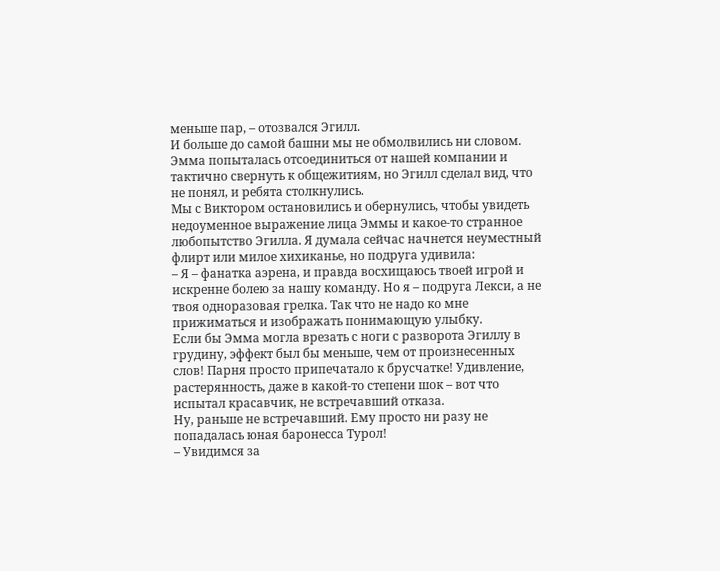меньше пар, – отозвался Эгилл.
И больше до самой башни мы не обмолвились ни словом. Эмма попыталась отсоединиться от нашей компании и тактично свернуть к общежитиям, но Эгилл сделал вид, что не понял, и ребята столкнулись.
Мы с Виктором остановились и обернулись, чтобы увидеть недоуменное выражение лица Эммы и какое-то странное любопытство Эгилла. Я думала сейчас начнется неуместный флирт или милое хихиканье, но подруга удивила:
– Я – фанатка аэрена, и правда восхищаюсь твоей игрой и искренне болею за нашу команду. Но я – подруга Лекси, а не твоя одноразовая грелка. Так что не надо ко мне прижиматься и изображать понимающую улыбку.
Если бы Эмма могла врезать с ноги с разворота Эгиллу в грудину, эффект был бы меньше, чем от произнесенных слов! Парня просто припечатало к брусчатке! Удивление, растерянность, даже в какой-то степени шок – вот что испытал красавчик, не встречавший отказа.
Ну, раньше не встречавший. Ему просто ни разу не попадалась юная баронесса Турол!
– Увидимся за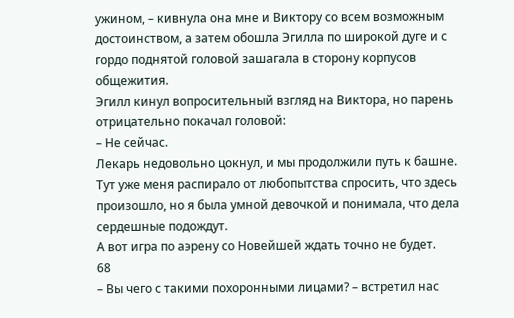ужином, – кивнула она мне и Виктору со всем возможным достоинством, а затем обошла Эгилла по широкой дуге и с гордо поднятой головой зашагала в сторону корпусов общежития.
Эгилл кинул вопросительный взгляд на Виктора, но парень отрицательно покачал головой:
– Не сейчас.
Лекарь недовольно цокнул, и мы продолжили путь к башне.
Тут уже меня распирало от любопытства спросить, что здесь произошло, но я была умной девочкой и понимала, что дела сердешные подождут.
А вот игра по аэрену со Новейшей ждать точно не будет.
68
– Вы чего с такими похоронными лицами? – встретил нас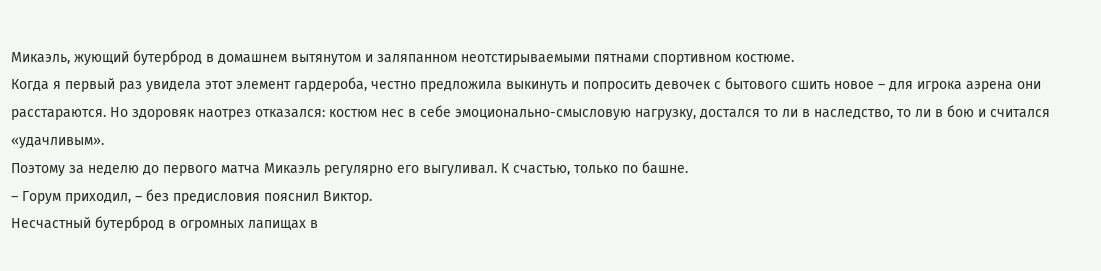Микаэль, жующий бутерброд в домашнем вытянутом и заляпанном неотстирываемыми пятнами спортивном костюме.
Когда я первый раз увидела этот элемент гардероба, честно предложила выкинуть и попросить девочек с бытового сшить новое – для игрока аэрена они расстараются. Но здоровяк наотрез отказался: костюм нес в себе эмоционально-смысловую нагрузку, достался то ли в наследство, то ли в бою и считался «удачливым».
Поэтому за неделю до первого матча Микаэль регулярно его выгуливал. К счастью, только по башне.
– Горум приходил, – без предисловия пояснил Виктор.
Несчастный бутерброд в огромных лапищах в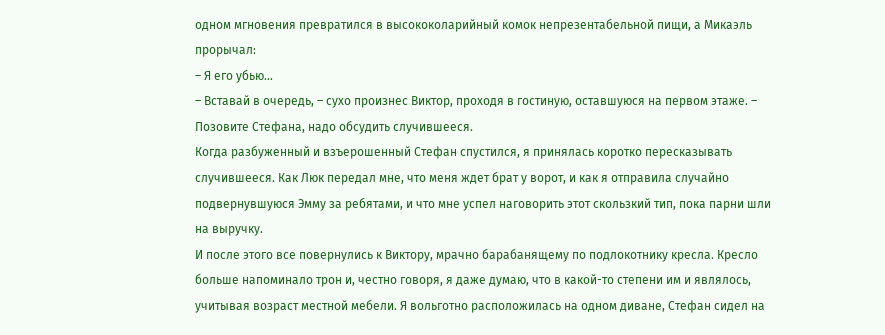одном мгновения превратился в высококоларийный комок непрезентабельной пищи, а Микаэль прорычал:
– Я его убью…
– Вставай в очередь, – сухо произнес Виктор, проходя в гостиную, оставшуюся на первом этаже. – Позовите Стефана, надо обсудить случившееся.
Когда разбуженный и взъерошенный Стефан спустился, я принялась коротко пересказывать случившееся. Как Люк передал мне, что меня ждет брат у ворот, и как я отправила случайно подвернувшуюся Эмму за ребятами, и что мне успел наговорить этот скользкий тип, пока парни шли на выручку.
И после этого все повернулись к Виктору, мрачно барабанящему по подлокотнику кресла. Кресло больше напоминало трон и, честно говоря, я даже думаю, что в какой-то степени им и являлось, учитывая возраст местной мебели. Я вольготно расположилась на одном диване, Стефан сидел на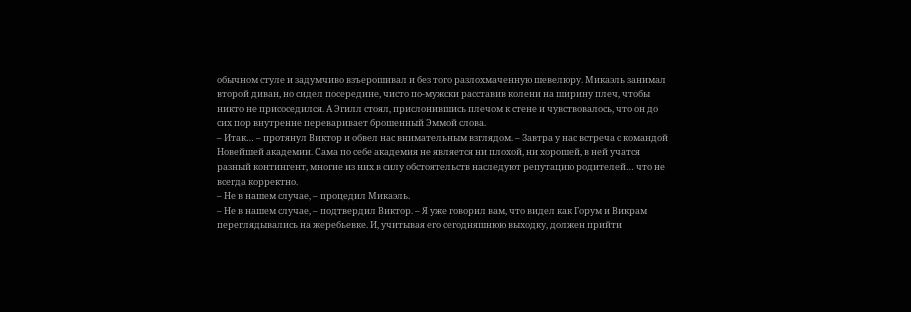обычном стуле и задумчиво взъерошивал и без того разлохмаченную шевелюру. Микаэль занимал второй диван, но сидел посередине, чисто по-мужски расставив колени на ширину плеч, чтобы никто не присоседился. А Эгилл стоял, прислонившись плечом к стене и чувствовалось, что он до сих пор внутренне переваривает брошенный Эммой слова.
– Итак… – протянул Виктор и обвел нас внимательным взглядом. – Завтра у нас встреча с командой Новейшей академии. Сама по себе академия не является ни плохой, ни хорошей, в ней учатся разный контингент, многие из них в силу обстоятельств наследуют репутацию родителей… что не всегда корректно.
– Не в нашем случае, – процедил Микаэль.
– Не в нашем случае, – подтвердил Виктор. – Я уже говорил вам, что видел как Горум и Викрам переглядывались на жеребьевке. И, учитывая его сегодняшнюю выходку, должен прийти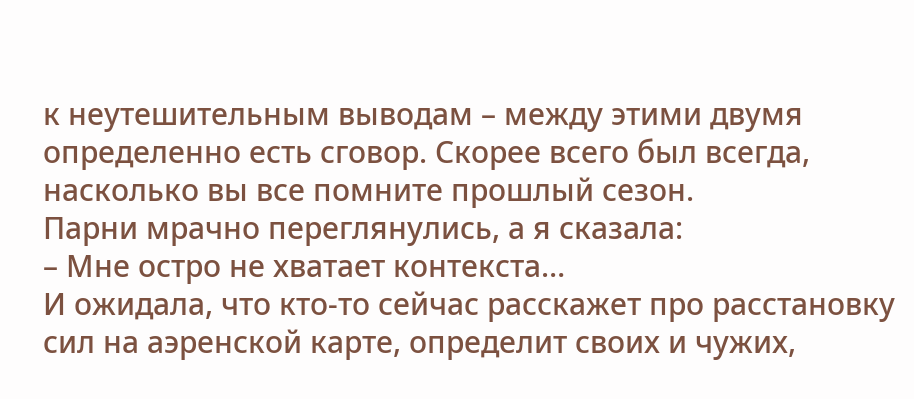к неутешительным выводам – между этими двумя определенно есть сговор. Скорее всего был всегда, насколько вы все помните прошлый сезон.
Парни мрачно переглянулись, а я сказала:
– Мне остро не хватает контекста…
И ожидала, что кто-то сейчас расскажет про расстановку сил на аэренской карте, определит своих и чужих,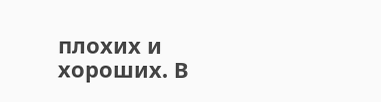плохих и хороших. В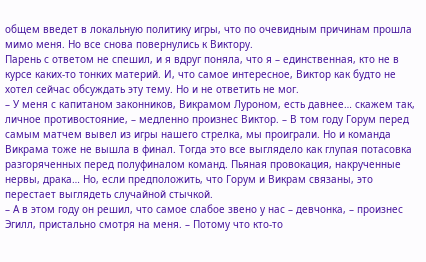общем введет в локальную политику игры, что по очевидным причинам прошла мимо меня. Но все снова повернулись к Виктору.
Парень с ответом не спешил, и я вдруг поняла, что я – единственная, кто не в курсе каких-то тонких материй. И, что самое интересное, Виктор как будто не хотел сейчас обсуждать эту тему. Но и не ответить не мог.
– У меня с капитаном законников, Викрамом Луроном, есть давнее… скажем так, личное противостояние, – медленно произнес Виктор. – В том году Горум перед самым матчем вывел из игры нашего стрелка, мы проиграли. Но и команда Викрама тоже не вышла в финал. Тогда это все выглядело как глупая потасовка разгоряченных перед полуфиналом команд. Пьяная провокация, накрученные нервы, драка… Но, если предположить, что Горум и Викрам связаны, это перестает выглядеть случайной стычкой.
– А в этом году он решил, что самое слабое звено у нас – девчонка, – произнес Эгилл, пристально смотря на меня. – Потому что кто-то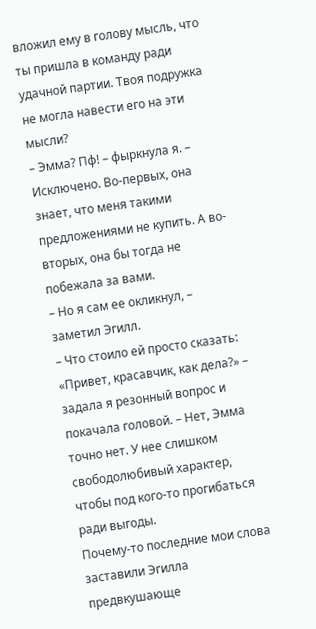вложил ему в голову мысль, что ты пришла в команду ради удачной партии. Твоя подружка не могла навести его на эти мысли?
– Эмма? Пф! – фыркнула я. – Исключено. Во-первых, она знает, что меня такими предложениями не купить. А во-вторых, она бы тогда не побежала за вами.
– Но я сам ее окликнул, – заметил Эгилл.
– Что стоило ей просто сказать: «Привет, красавчик, как дела?» – задала я резонный вопрос и покачала головой. – Нет, Эмма точно нет. У нее слишком свободолюбивый характер, чтобы под кого-то прогибаться ради выгоды.
Почему-то последние мои слова заставили Эгилла предвкушающе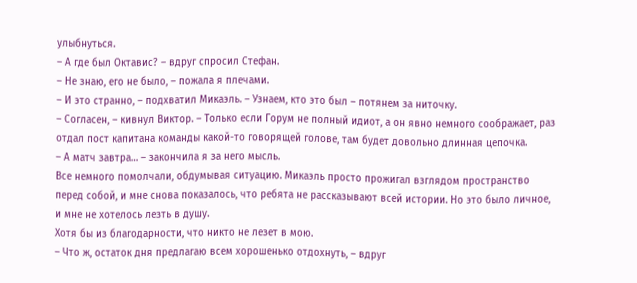улыбнуться.
– А где был Октавис? – вдруг спросил Стефан.
– Не знаю, его не было, – пожала я плечами.
– И это странно, – подхватил Микаэль. – Узнаем, кто это был – потянем за ниточку.
– Согласен, – кивнул Виктор. – Только если Горум не полный идиот, а он явно немного соображает, раз отдал пост капитана команды какой-то говорящей голове, там будет довольно длинная цепочка.
– А матч завтра… – закончила я за него мысль.
Все немного помолчали, обдумывая ситуацию. Микаэль просто прожигал взглядом пространство перед собой, и мне снова показалось, что ребята не рассказывают всей истории. Но это было личное, и мне не хотелось лезть в душу.
Хотя бы из благодарности, что никто не лезет в мою.
– Что ж, остаток дня предлагаю всем хорошенько отдохнуть, – вдруг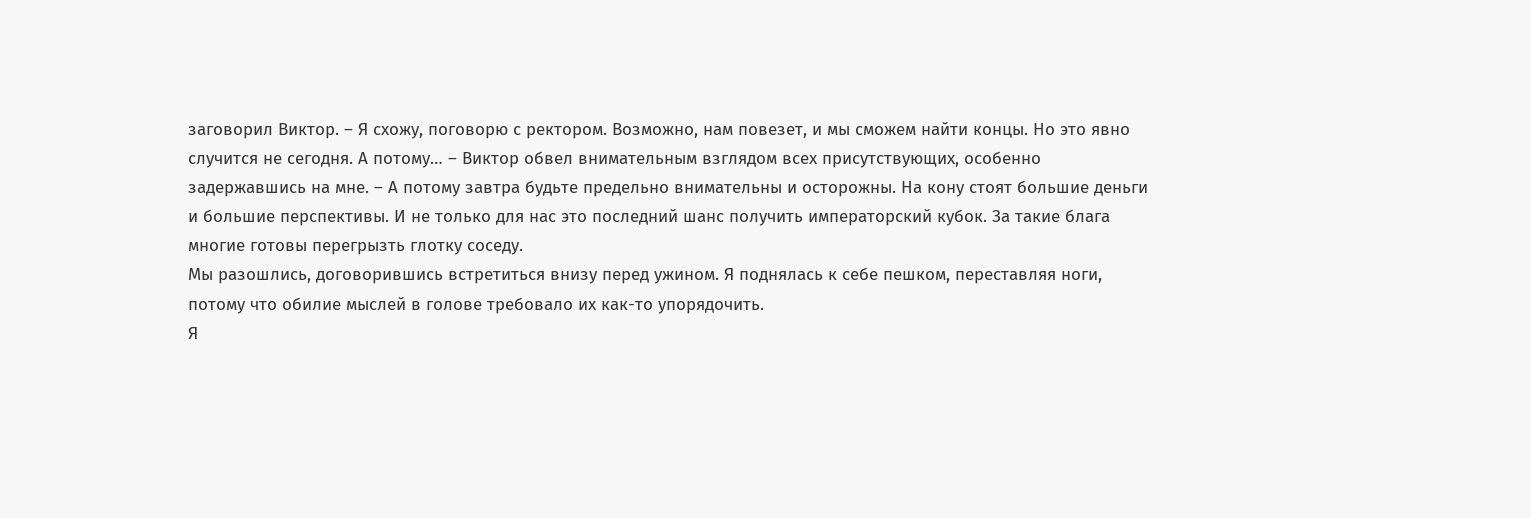заговорил Виктор. – Я схожу, поговорю с ректором. Возможно, нам повезет, и мы сможем найти концы. Но это явно случится не сегодня. А потому… – Виктор обвел внимательным взглядом всех присутствующих, особенно задержавшись на мне. – А потому завтра будьте предельно внимательны и осторожны. На кону стоят большие деньги и большие перспективы. И не только для нас это последний шанс получить императорский кубок. За такие блага многие готовы перегрызть глотку соседу.
Мы разошлись, договорившись встретиться внизу перед ужином. Я поднялась к себе пешком, переставляя ноги, потому что обилие мыслей в голове требовало их как-то упорядочить.
Я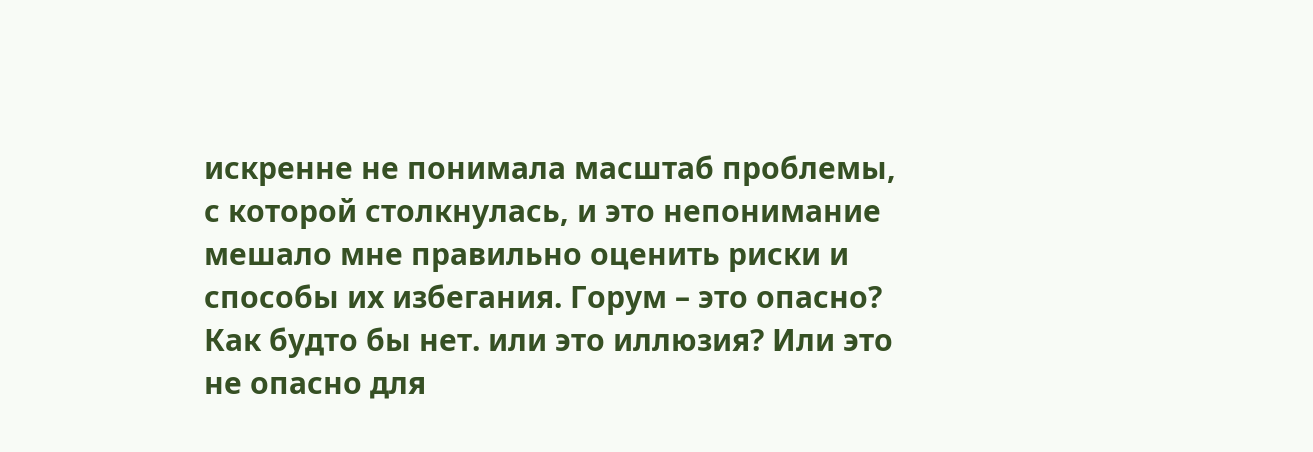искренне не понимала масштаб проблемы, с которой столкнулась, и это непонимание мешало мне правильно оценить риски и способы их избегания. Горум – это опасно? Как будто бы нет. или это иллюзия? Или это не опасно для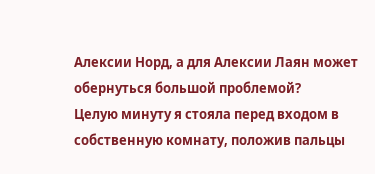Алексии Норд, а для Алексии Лаян может обернуться большой проблемой?
Целую минуту я стояла перед входом в собственную комнату, положив пальцы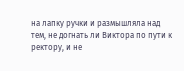на лапку ручки и размышляла над тем, не догнать ли Виктора по пути к ректору, и не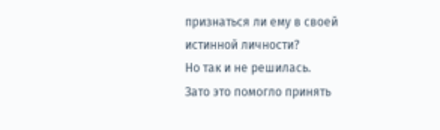признаться ли ему в своей истинной личности?
Но так и не решилась.
Зато это помогло принять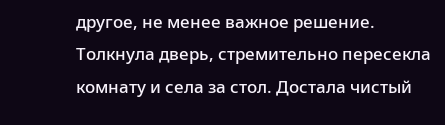другое, не менее важное решение.
Толкнула дверь, стремительно пересекла комнату и села за стол. Достала чистый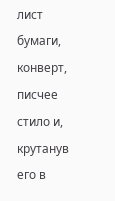лист бумаги, конверт, писчее стило и, крутанув его в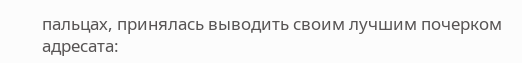пальцах, принялась выводить своим лучшим почерком адресата: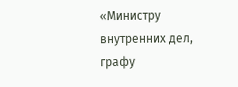«Министру внутренних дел, графу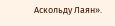Аскольду Лаян».